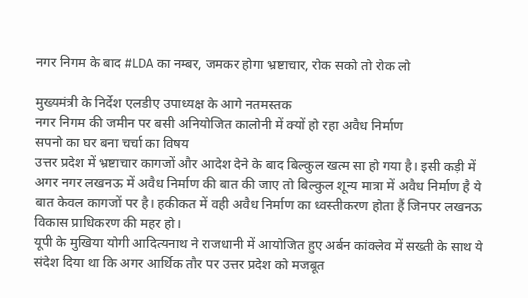नगर निगम के बाद #LDA का नम्बर, जमकर होगा भ्रष्टाचार, रोक सको तो रोक लो

मुख्यमंत्री के निर्देश एलडीए उपाध्यक्ष के आगे नतमस्तक
नगर निगम की जमीन पर बसी अनियोजित कालोनी में क्यों हो रहा अवैध निर्माण
सपनो का घर बना चर्चा का विषय
उत्तर प्रदेश में भ्रष्टाचार कागजों और आदेश देने के बाद बिल्कुल खत्म सा हो गया है। इसी कड़ी में अगर नगर लखनऊ में अवैध निर्माण की बात की जाए तो बिल्कुल शून्य मात्रा में अवैध निर्माण है ये बात केवल कागजों पर है। हकीकत में वही अवैध निर्माण का ध्वस्तीकरण होता हैं जिनपर लखनऊ विकास प्राधिकरण की महर हो।
यूपी के मुखिया योगी आदित्यनाथ ने राजधानी में आयोजित हुए अर्बन कांक्लेव में सख्ती के साथ ये संदेश दिया था कि अगर आर्थिक तौर पर उत्तर प्रदेश को मजबूत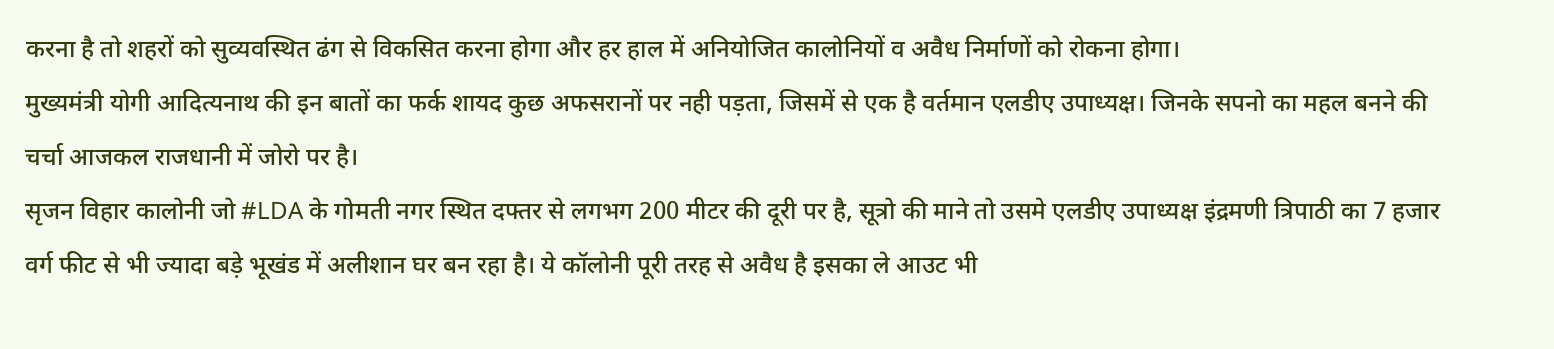करना है तो शहरों को सुव्यवस्थित ढंग से विकसित करना होगा और हर हाल में अनियोजित कालोनियों व अवैध निर्माणों को रोकना होगा।
मुख्यमंत्री योगी आदित्यनाथ की इन बातों का फर्क शायद कुछ अफसरानों पर नही पड़ता, जिसमें से एक है वर्तमान एलडीए उपाध्यक्ष। जिनके सपनो का महल बनने की चर्चा आजकल राजधानी में जोरो पर है।
सृजन विहार कालोनी जो #LDA के गोमती नगर स्थित दफ्तर से लगभग 200 मीटर की दूरी पर है, सूत्रो की माने तो उसमे एलडीए उपाध्यक्ष इंद्रमणी त्रिपाठी का 7 हजार वर्ग फीट से भी ज्यादा बड़े भूखंड में अलीशान घर बन रहा है। ये कॉलोनी पूरी तरह से अवैध है इसका ले आउट भी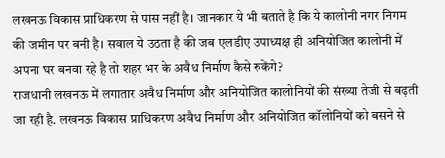लखनऊ विकास प्राधिकरण से पास नहीं है। जानकार ये भी बताते है कि ये कालोनी नगर निगम की जमीन पर बनी है। सवाल ये उठता है की जब एलडीए उपाध्यक्ष ही अनियोजित कालोनी में अपना घर बनवा रहे है तो शहर भर के अवैध निर्माण कैसे रुकेंगे?
राजधानी लखनऊ में लगातार अवैध निर्माण और अनियोजित कालोनियों की संख्या तेजी से बढ़ती जा रही है. लखनऊ विकास प्राधिकरण अवैध निर्माण और अनियोजित कॉलोनियों को बसने से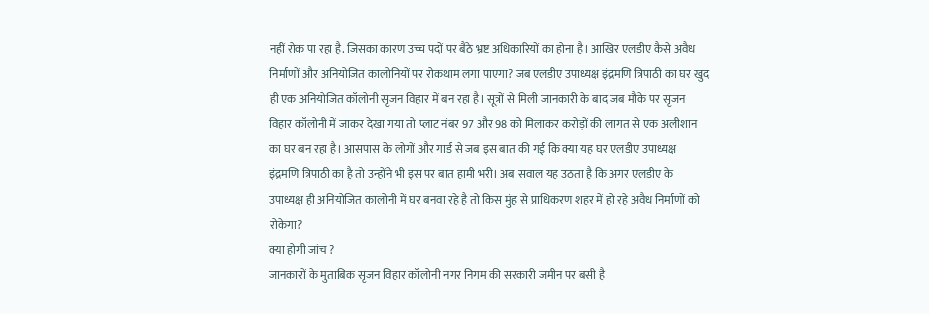नहीं रोक पा रहा है. जिसका कारण उच्च पदों पर बैठे भ्रष्ट अधिकारियों का होना है। आखिर एलडीए कैसे अवैध निर्माणों और अनियोजित कालोनियों पर रोकथाम लगा पाएगा? जब एलडीए उपाध्यक्ष इंद्रमणि त्रिपाठी का घर खुद ही एक अनियोजित कॉलोनी सृजन विहार में बन रहा है। सूत्रों से मिली जानकारी के बाद जब मौके पर सृजन विहार कॉलोनी में जाकर देखा गया तो प्लाट नंबर 97 और 98 को मिलाकर करोड़ों की लागत से एक अलीशान का घर बन रहा है। आसपास के लोगों और गार्ड से जब इस बात की गई कि क्या यह घर एलडीए उपाध्यक्ष इंद्रमणि त्रिपाठी का है तो उन्होंने भी इस पर बात हामी भरी। अब सवाल यह उठता है कि अगर एलडीए के उपाध्यक्ष ही अनियोजित कालोनी में घर बनवा रहे है तो किस मुंह से प्राधिकरण शहर में हो रहे अवैध निर्माणों को रोकेगा?
क्या होगी जांच ?
जानकारों के मुताबिक सृजन विहार कॉलोनी नगर निगम की सरकारी जमीन पर बसी है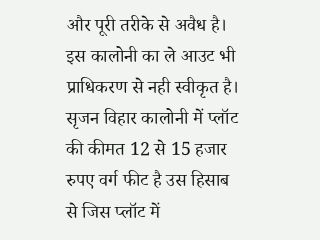और पूरी तरीके से अवैध है। इस कालोनी का ले आउट भी प्राधिकरण से नही स्वीकृत है। सृजन विहार कालोनी में प्लॉट की कीमत 12 से 15 हजार रुपए वर्ग फीट है उस हिसाब से जिस प्लॉट में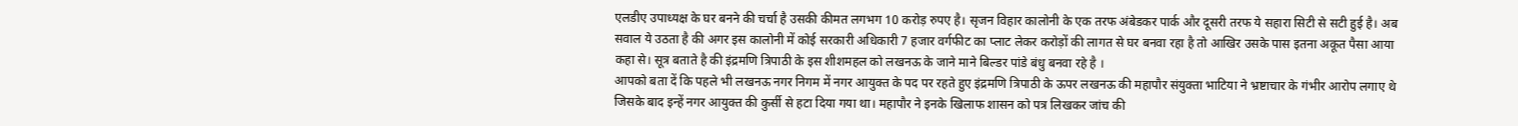एलडीए उपाध्यक्ष के घर बनने की चर्चा है उसकी कीमत लगभग 10 करोड़ रुपए है। सृजन विहार कालोनी के एक तरफ अंबेडकर पार्क और दूसरी तरफ ये सहारा सिटी से सटी हुई है। अब सवाल ये उठता है की अगर इस कालोनी में कोई सरकारी अधिकारी 7 हजार वर्गफीट का प्लाट लेकर करोड़ों की लागत से घर बनवा रहा है तो आखिर उसके पास इतना अकूत पैसा आया कहा से। सूत्र बताते है की इंद्रमणि त्रिपाठी के इस शीशमहल को लखनऊ के जाने माने बिल्डर पांडे बंधु बनवा रहे है ।
आपको बता दें कि पहले भी लखनऊ नगर निगम में नगर आयुक्त के पद पर रहते हुए इंद्रमणि त्रिपाठी के ऊपर लखनऊ की महापौर संयुक्ता भाटिया ने भ्रष्टाचार के गंभीर आरोप लगाए थे जिसके बाद इन्हें नगर आयुक्त की कुर्सी से हटा दिया गया था। महापौर ने इनके खिलाफ शासन को पत्र लिखकर जांच की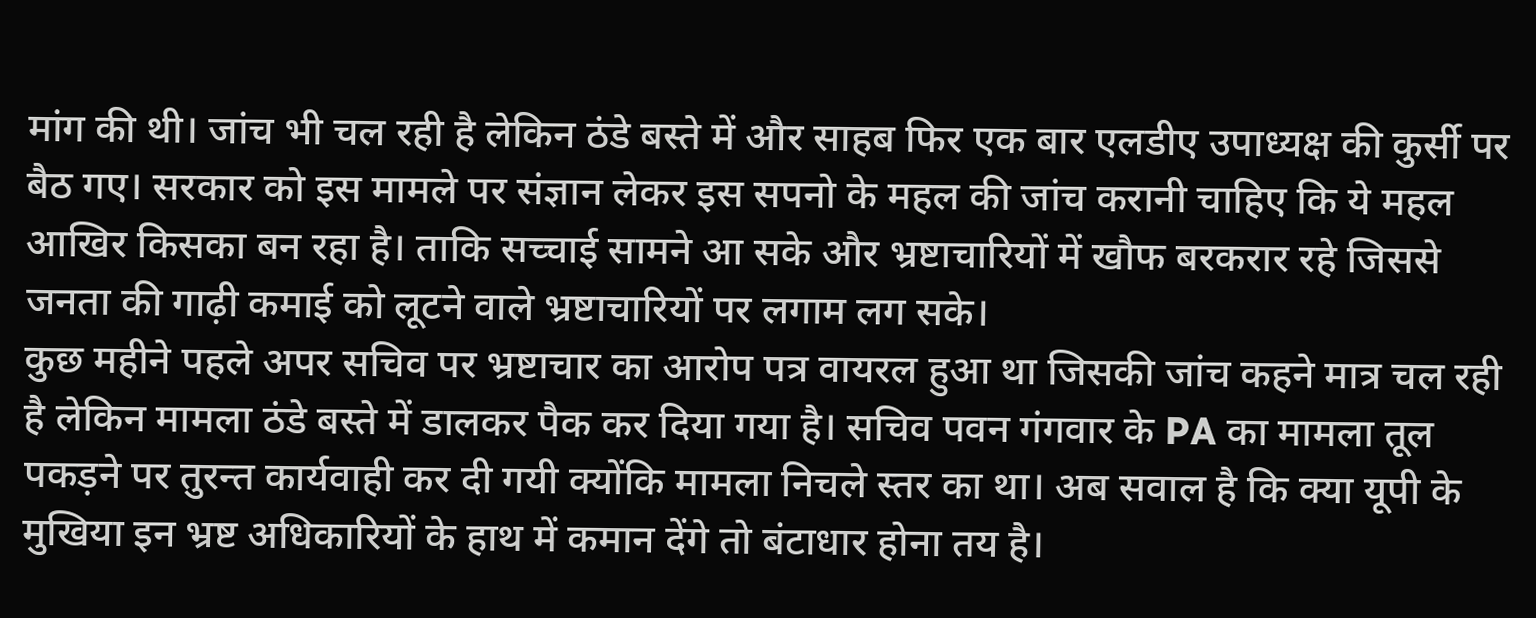मांग की थी। जांच भी चल रही है लेकिन ठंडे बस्ते में और साहब फिर एक बार एलडीए उपाध्यक्ष की कुर्सी पर बैठ गए। सरकार को इस मामले पर संज्ञान लेकर इस सपनो के महल की जांच करानी चाहिए कि ये महल आखिर किसका बन रहा है। ताकि सच्चाई सामने आ सके और भ्रष्टाचारियों में खौफ बरकरार रहे जिससे जनता की गाढ़ी कमाई को लूटने वाले भ्रष्टाचारियों पर लगाम लग सके।
कुछ महीने पहले अपर सचिव पर भ्रष्टाचार का आरोप पत्र वायरल हुआ था जिसकी जांच कहने मात्र चल रही है लेकिन मामला ठंडे बस्ते में डालकर पैक कर दिया गया है। सचिव पवन गंगवार के PA का मामला तूल पकड़ने पर तुरन्त कार्यवाही कर दी गयी क्योंकि मामला निचले स्तर का था। अब सवाल है कि क्या यूपी के मुखिया इन भ्रष्ट अधिकारियों के हाथ में कमान देंगे तो बंटाधार होना तय है।